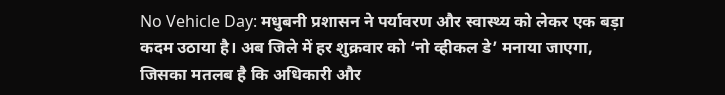No Vehicle Day: मधुबनी प्रशासन ने पर्यावरण और स्वास्थ्य को लेकर एक बड़ा कदम उठाया है। अब जिले में हर शुक्रवार को ‘नो व्हीकल डे’ मनाया जाएगा, जिसका मतलब है कि अधिकारी और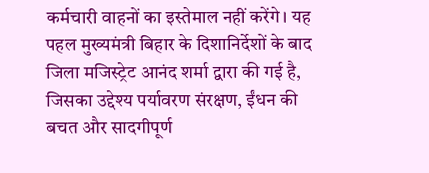कर्मचारी वाहनों का इस्तेमाल नहीं करेंगे। यह पहल मुख्यमंत्री बिहार के दिशानिर्देशों के बाद जिला मजिस्ट्रेट आनंद शर्मा द्वारा की गई है, जिसका उद्देश्य पर्यावरण संरक्षण, ईंधन की बचत और सादगीपूर्ण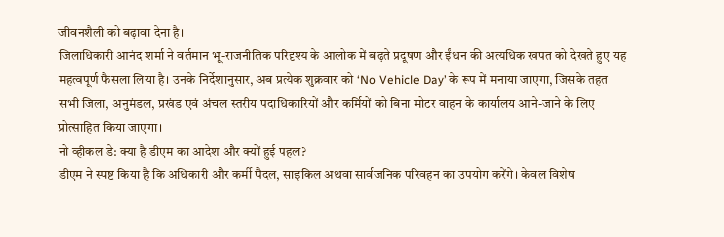जीवनशैली को बढ़ावा देना है।
जिलाधिकारी आनंद शर्मा ने वर्तमान भू-राजनीतिक परिदृश्य के आलोक में बढ़ते प्रदूषण और ईंधन की अत्यधिक खपत को देखते हुए यह महत्वपूर्ण फैसला लिया है। उनके निर्देशानुसार, अब प्रत्येक शुक्रवार को ‘No Vehicle Day’ के रूप में मनाया जाएगा, जिसके तहत सभी जिला, अनुमंडल, प्रखंड एवं अंचल स्तरीय पदाधिकारियों और कर्मियों को बिना मोटर वाहन के कार्यालय आने-जाने के लिए प्रोत्साहित किया जाएगा।
नो व्हीकल डे: क्या है डीएम का आदेश और क्यों हुई पहल?
डीएम ने स्पष्ट किया है कि अधिकारी और कर्मी पैदल, साइकिल अथवा सार्वजनिक परिवहन का उपयोग करेंगे। केवल विशेष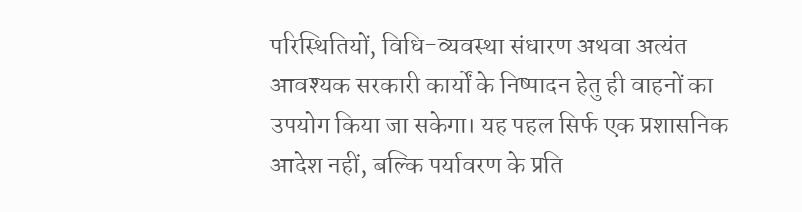परिस्थितियों, विधि-व्यवस्था संधारण अथवा अत्यंत आवश्यक सरकारी कार्यों के निष्पादन हेतु ही वाहनों का उपयोग किया जा सकेगा। यह पहल सिर्फ एक प्रशासनिक आदेश नहीं, बल्कि पर्यावरण के प्रति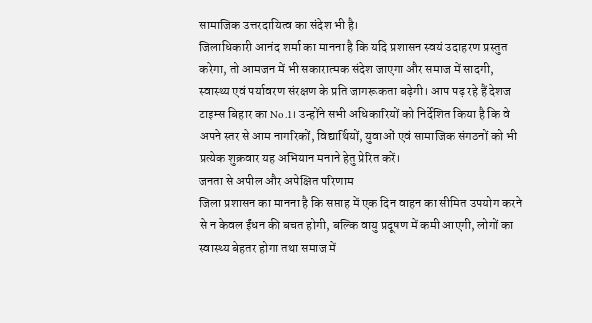सामाजिक उत्तरदायित्व का संदेश भी है।
जिलाधिकारी आनंद शर्मा का मानना है कि यदि प्रशासन स्वयं उदाहरण प्रस्तुत करेगा, तो आमजन में भी सकारात्मक संदेश जाएगा और समाज में सादगी, स्वास्थ्य एवं पर्यावरण संरक्षण के प्रति जागरूकता बढ़ेगी। आप पढ़ रहे हैं देशज टाइम्स बिहार का No.1। उन्होंने सभी अधिकारियों को निर्देशित किया है कि वे अपने स्तर से आम नागरिकों, विद्यार्थियों, युवाओं एवं सामाजिक संगठनों को भी प्रत्येक शुक्रवार यह अभियान मनाने हेतु प्रेरित करें।
जनता से अपील और अपेक्षित परिणाम
जिला प्रशासन का मानना है कि सप्ताह में एक दिन वाहन का सीमित उपयोग करने से न केवल ईंधन की बचत होगी, बल्कि वायु प्रदूषण में कमी आएगी, लोगों का स्वास्थ्य बेहतर होगा तथा समाज में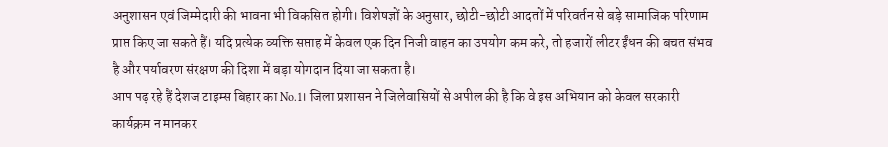अनुशासन एवं जिम्मेदारी की भावना भी विकसित होगी। विशेषज्ञों के अनुसार, छोटी-छोटी आदतों में परिवर्तन से बड़े सामाजिक परिणाम प्राप्त किए जा सकते हैं। यदि प्रत्येक व्यक्ति सप्ताह में केवल एक दिन निजी वाहन का उपयोग कम करे, तो हजारों लीटर ईंधन की बचत संभव है और पर्यावरण संरक्षण की दिशा में बड़ा योगदान दिया जा सकता है।
आप पढ़ रहे हैं देशज टाइम्स बिहार का No.1। जिला प्रशासन ने जिलेवासियों से अपील की है कि वे इस अभियान को केवल सरकारी कार्यक्रम न मानकर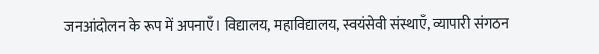जनआंदोलन के रूप में अपनाएँ। विद्यालय, महाविद्यालय, स्वयंसेवी संस्थाएँ, व्यापारी संगठन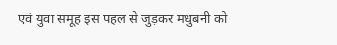एवं युवा समूह इस पहल से जुड़कर मधुबनी को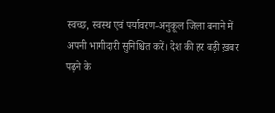स्वच्छ, स्वस्थ एवं पर्यावरण-अनुकूल जिला बनाने में अपनी भागीदारी सुनिश्चित करें। देश की हर बड़ी ख़बर पढ़ने के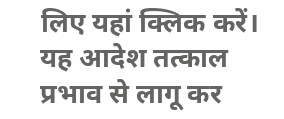लिए यहां क्लिक करें। यह आदेश तत्काल प्रभाव से लागू कर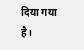दिया गया है।